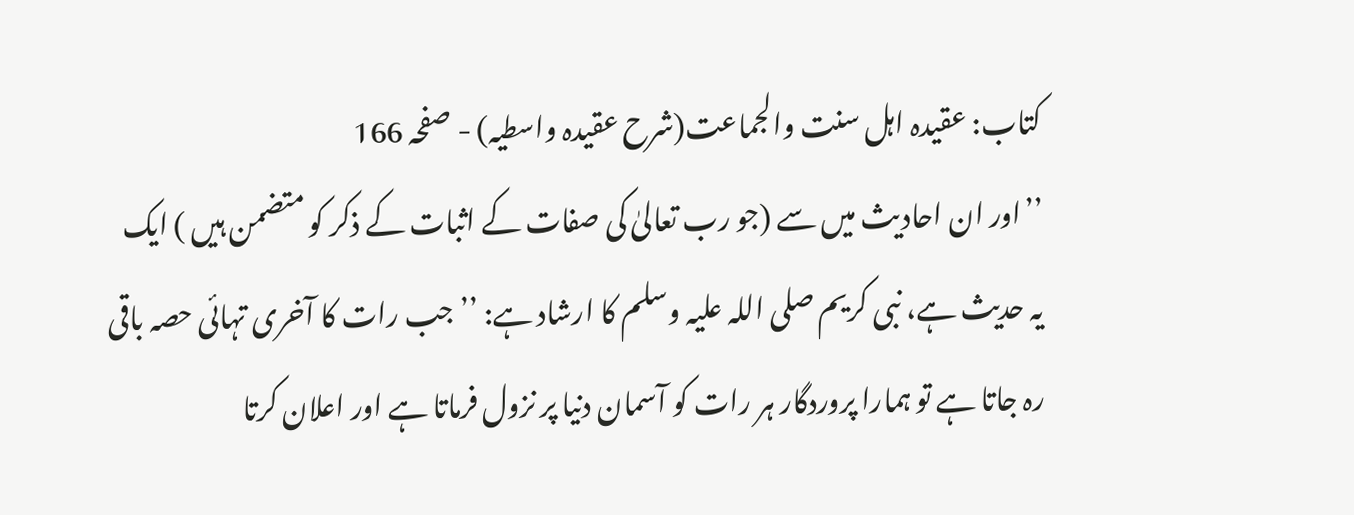کتاب: عقیدہ اہل سنت والجماعت(شرح عقیدہ واسطیہ) - صفحہ 166
’’اور ان احادیث میں سے (جو رب تعالیٰ کی صفات کے اثبات کے ذکر کو متضمن ہیں ) ایک یہ حدیث ہے، نبی کریم صلی اللہ علیہ وسلم کا ارشاد ہے: ’’جب رات کا آخری تہائی حصہ باقی رہ جاتا ہے تو ہمارا پروردگار ہر رات کو آسمان دنیا پر نزول فرماتا ہے اور اعلان کرتا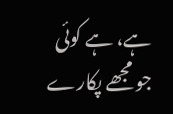ہے، ہے کوئی جو مجھے پکارے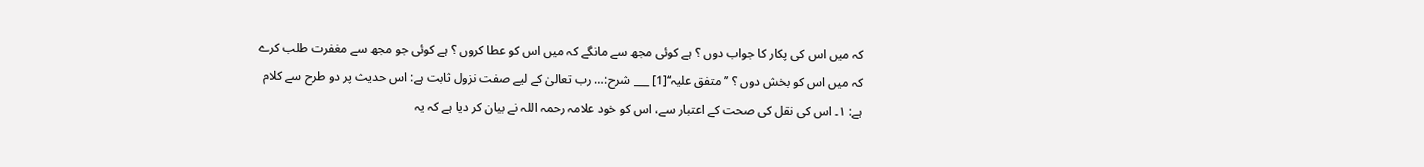کہ میں اس کی پکار کا جواب دوں ؟ ہے کوئی مجھ سے مانگے کہ میں اس کو عطا کروں ؟ ہے کوئی جو مجھ سے مغفرت طلب کرے کہ میں اس کو بخش دوں ؟ ’’متفق علیہ‘‘[1] ___ شرح:… رب تعالیٰ کے لیے صفت نزول ثابت ہے: اس حدیث پر دو طرح سے کلام ہے: ۱۔ اس کی نقل کی صحت کے اعتبار سے، اس کو خود علامہ رحمہ اللہ نے بیان کر دیا ہے کہ یہ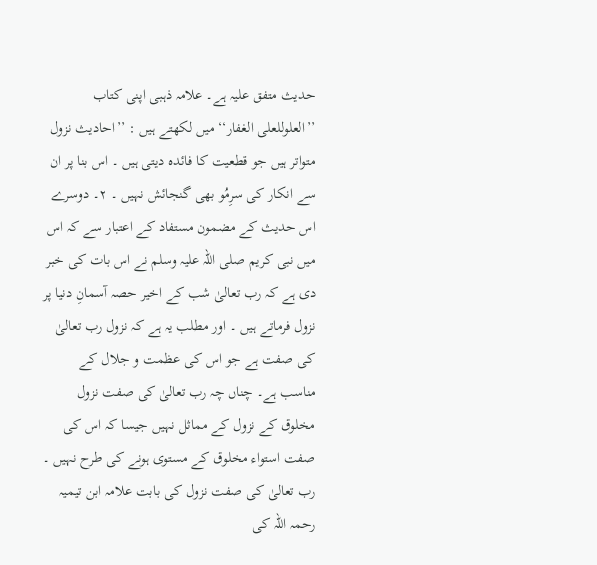حدیث متفق علیہ ہے۔ علامہ ذہبی اپنی کتاب ’’العلوللعلی الغفار‘‘ میں لکھتے ہیں : ’’احادیث نزول متواتر ہیں جو قطعیت کا فائدہ دیتی ہیں ۔ اس بنا پر ان سے انکار کی سرِمُو بھی گنجائش نہیں ۔ ۲۔ دوسرے اس حدیث کے مضمون مستفاد کے اعتبار سے کہ اس میں نبی کریم صلی اللہ علیہ وسلم نے اس بات کی خبر دی ہے کہ رب تعالیٰ شب کے اخیر حصہ آسمانِ دنیا پر نزول فرماتے ہیں ۔ اور مطلب یہ ہے کہ نزول رب تعالیٰ کی صفت ہے جو اس کی عظمت و جلال کے مناسب ہے۔ چناں چہ رب تعالیٰ کی صفت نزول مخلوق کے نزول کے مماثل نہیں جیسا کہ اس کی صفت استواء مخلوق کے مستوی ہونے کی طرح نہیں ۔ رب تعالیٰ کی صفت نزول کی بابت علامہ ابن تیمیہ رحمہ اللہ کی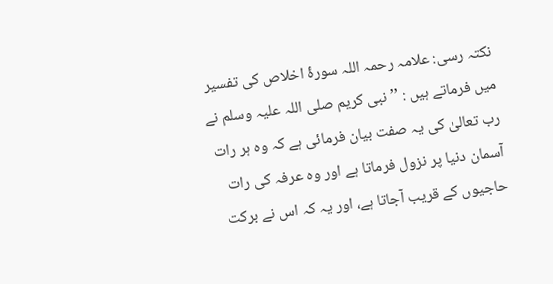نکتہ رسی: علامہ رحمہ اللہ سورۂ اخلاص کی تفسیر میں فرماتے ہیں : ’’نبی کریم صلی اللہ علیہ وسلم نے رب تعالیٰ کی یہ صفت بیان فرمائی ہے کہ وہ ہر رات آسمان دنیا پر نزول فرماتا ہے اور وہ عرفہ کی رات حاجیوں کے قریب آجاتا ہے، اور یہ کہ اس نے برکت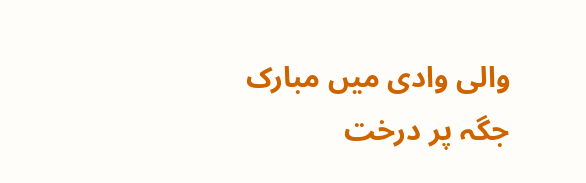والی وادی میں مبارک جگہ پر درخت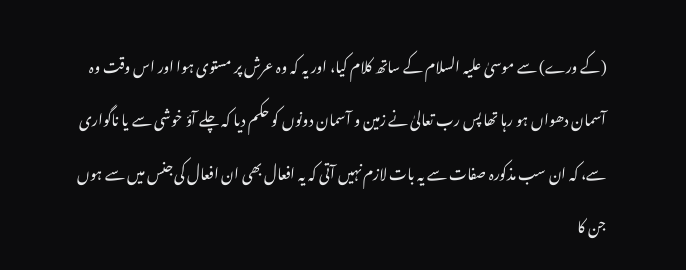(کے ورے) سے موسیٰ علیہ السلام کے ساتھ کلام کیا، اور یہ کہ وہ عرش پر مستوی ہوا اور اس وقت وہ آسمان دھواں ہو رہا تھا پس رب تعالیٰ نے زمین و آسمان دونوں کو حکم دیا کہ چلے آؤ خوشی سے یا ناگواری سے، کہ ان سب مذکورہ صفات سے یہ بات لازم نہیں آتی کہ یہ افعال بھی ان افعال کی جنس میں سے ہوں جن کا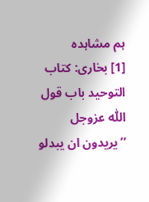ہم مشاہدہ
[1] بخاری: کتاب التوحید باب قول اللّٰه عزوجل ’’یریدون ان یبدلو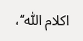اکلام اللّٰه‘‘،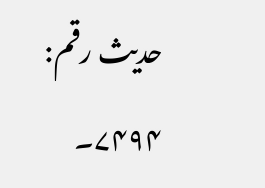حدیث رقم: ۷۴۹۴۔